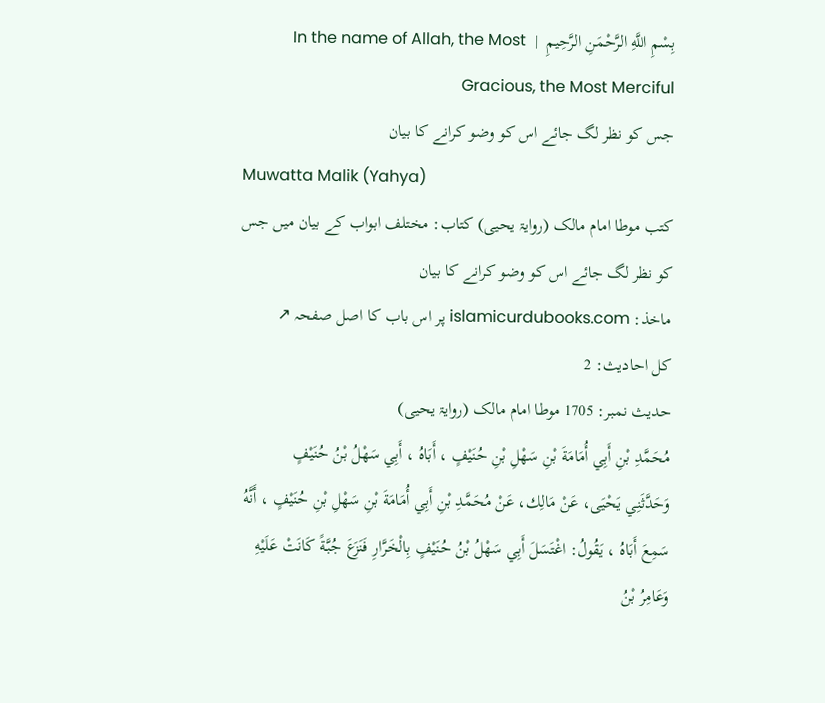بِسْمِ اللَّهِ الرَّحْمَنِ الرَّحِيمِ  |  In the name of Allah, the Most Gracious, the Most Merciful
جس کو نظر لگ جائے اس کو وضو کرانے کا بیان
Muwatta Malik (Yahya)
کتب موطا امام مالک (روایۃ یحیی) کتاب: مختلف ابواب کے بیان میں جس کو نظر لگ جائے اس کو وضو کرانے کا بیان
ماخذ: islamicurdubooks.com پر اس باب کا اصل صفحہ ↗
کل احادیث: 2
حدیث نمبر: 1705 موطا امام مالک (روایۃ یحیی)
مُحَمَّدِ بْنِ أَبِي أُمَامَةَ بْنِ سَهْلِ بْنِ حُنَيْفٍ ، أَبَاهُ ، أَبِي سَهْلُ بْنُ حُنَيْفٍ
وَحَدَّثَنِي يَحْيَى، عَنْ مَالِك، عَنْ مُحَمَّدِ بْنِ أَبِي أُمَامَةَ بْنِ سَهْلِ بْنِ حُنَيْفٍ ، أَنَّهُ سَمِعَ أَبَاهُ ، يَقُولُ: اغْتَسَلَ أَبِي سَهْلُ بْنُ حُنَيْفٍ بِالْخَرَّارِ فَنَزَعَ جُبَّةً كَانَتْ عَلَيْهِ وَعَامِرُ بْنُ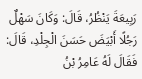رَبِيعَةَ يَنْظُرُ، قَالَ: وَكَانَ سَهْلٌ رَجُلًا أَبْيَضَ حَسَنَ الْجِلْدِ، قَالَ: فَقَالَ لَهُ عَامِرُ بْنُ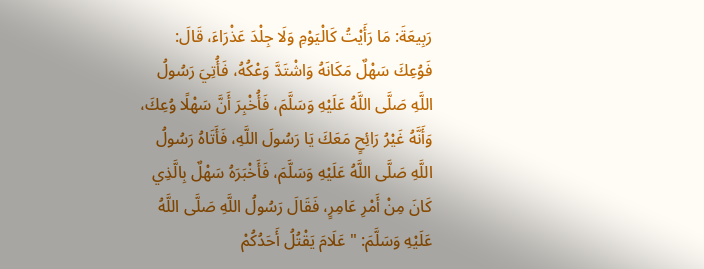رَبِيعَةَ: مَا رَأَيْتُ كَالْيَوْمِ وَلَا جِلْدَ عَذْرَاءَ، قَالَ: فَوُعِكَ سَهْلٌ مَكَانَهُ وَاشْتَدَّ وَعْكُهُ، فَأُتِيَ رَسُولُ اللَّهِ صَلَّى اللَّهُ عَلَيْهِ وَسَلَّمَ، فَأُخْبِرَ أَنَّ سَهْلًا وُعِكَ، وَأَنَّهُ غَيْرُ رَائِحٍ مَعَكَ يَا رَسُولَ اللَّهِ، فَأَتَاهُ رَسُولُ اللَّهِ صَلَّى اللَّهُ عَلَيْهِ وَسَلَّمَ، فَأَخْبَرَهُ سَهْلٌ بِالَّذِي كَانَ مِنْ أَمْرِ عَامِرٍ، فَقَالَ رَسُولُ اللَّهِ صَلَّى اللَّهُ عَلَيْهِ وَسَلَّمَ: " عَلَامَ يَقْتُلُ أَحَدُكُمْ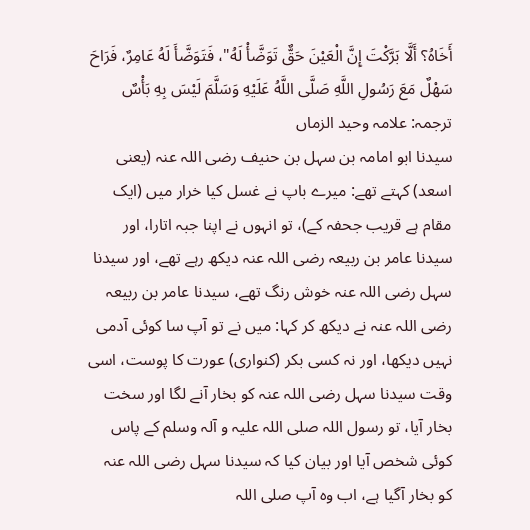أَخَاهُ؟ أَلَّا بَرَّكْتَ إِنَّ الْعَيْنَ حَقٌّ تَوَضَّأْ لَهُ"، فَتَوَضَّأَ لَهُ عَامِرٌ، فَرَاحَ سَهْلٌ مَعَ رَسُولِ اللَّهِ صَلَّى اللَّهُ عَلَيْهِ وَسَلَّمَ لَيْسَ بِهِ بَأْسٌ
ترجمہ: علامہ وحید الزماں
سیدنا ابو امامہ بن سہل بن حنیف رضی اللہ عنہ (یعنی اسعد) کہتے تھے: میرے باپ نے غسل کیا خرار میں (ایک مقام ہے قریب جحفہ کے)، تو انہوں نے اپنا جبہ اتارا، اور سیدنا عامر بن ربیعہ رضی اللہ عنہ دیکھ رہے تھے، اور سیدنا سہل رضی اللہ عنہ خوش رنگ تھے، سیدنا عامر بن ربیعہ رضی اللہ عنہ نے دیکھ کر کہا: میں نے تو آپ سا کوئی آدمی نہیں دیکھا، اور نہ کسی بکر (کنواری) عورت کا پوست، اسی وقت سیدنا سہل رضی اللہ عنہ کو بخار آنے لگا اور سخت بخار آیا، تو رسول اللہ صلی اللہ علیہ و آلہ وسلم کے پاس کوئی شخص آیا اور بیان کیا کہ سیدنا سہل رضی اللہ عنہ کو بخار آگیا ہے، اب وہ آپ صلی اللہ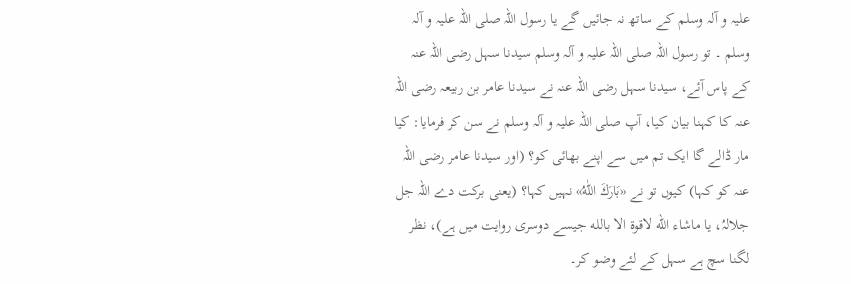علیہ و آلہ وسلم کے ساتھ نہ جائیں گے یا رسول اللہ صلی اللہ علیہ و آلہ وسلم ۔ تو رسول اللہ صلی اللہ علیہ و آلہ وسلم سیدنا سہل رضی اللہ عنہ کے پاس آئے، سیدنا سہل رضی اللہ عنہ نے سیدنا عامر بن ربیعہ رضی اللہ عنہ کا کہنا بیان کیا، آپ صلی اللہ علیہ و آلہ وسلم نے سن کر فرمایا: کیا مار ڈالے گا ایک تم میں سے اپنے بھائی کو؟ (اور سیدنا عامر رضی اللہ عنہ کو کہا) کیوں تو نے «بَارَكَ اللّٰهُ» نہیں کہا؟ (یعنی برکت دے اللہ جل جلالہُ، یا ماشاء الله لاقوة الا بالله جیسے دوسری روایت میں ہے)، نظر لگنا سچ ہے سہل کے لئے وضو کر۔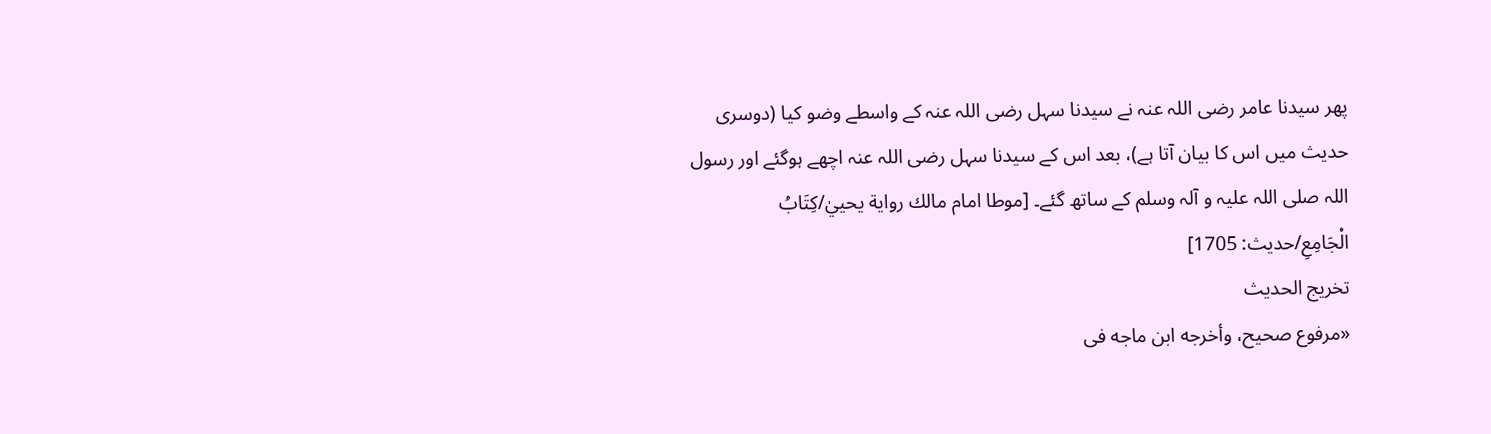پھر سیدنا عامر رضی اللہ عنہ نے سیدنا سہل رضی اللہ عنہ کے واسطے وضو کیا (دوسری حدیث میں اس کا بیان آتا ہے)، بعد اس کے سیدنا سہل رضی اللہ عنہ اچھے ہوگئے اور رسول اللہ صلی اللہ علیہ و آلہ وسلم کے ساتھ گئے۔ [موطا امام مالك رواية يحييٰ/كِتَابُ الْجَامِعِ/حدیث: 1705]
تخریج الحدیث
«مرفوع صحيح، وأخرجه ابن ماجه فى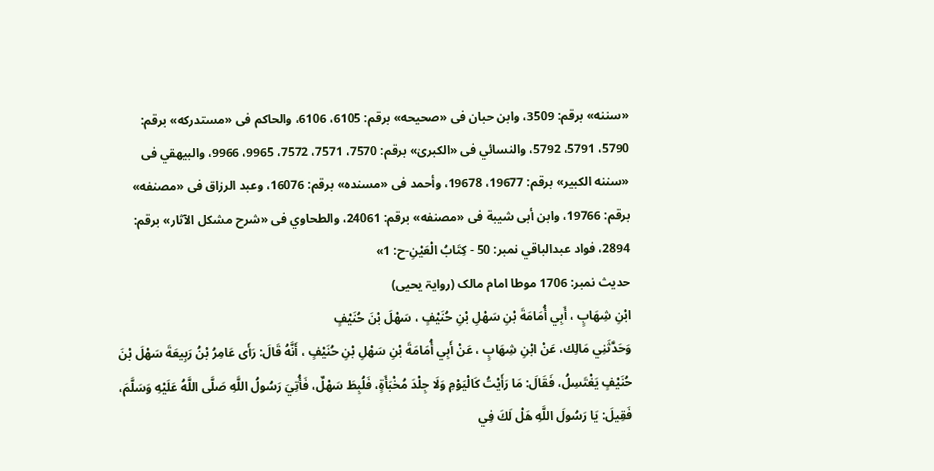«سننه» برقم: 3509، وابن حبان فى «صحيحه» برقم: 6105، 6106، والحاكم فى «مستدركه» برقم: 5790، 5791، 5792، والنسائي فى «الكبریٰ» برقم: 7570، 7571، 7572، 9965، 9966، والبيهقي فى «سننه الكبير» برقم: 19677، 19678، وأحمد فى «مسنده» برقم: 16076، وعبد الرزاق فى «مصنفه» برقم: 19766، وابن أبى شيبة فى «مصنفه» برقم: 24061، والطحاوي فى «شرح مشكل الآثار» برقم: 2894، فواد عبدالباقي نمبر: 50 - كِتَابُ الْعَيْنِ-ح: 1»
حدیث نمبر: 1706 موطا امام مالک (روایۃ یحیی)
ابْنِ شِهَابٍ ، أَبِي أُمَامَةَ بْنِ سَهْلِ بْنِ حُنَيْفٍ ، سَهْلَ بْنَ حُنَيْفٍ
وَحَدَّثَنِي مَالِك، عَنْ ابْنِ شِهَابٍ ، عَنْ أَبِي أُمَامَةَ بْنِ سَهْلِ بْنِ حُنَيْفٍ ، أَنَّهُ قَالَ: رَأَى عَامِرُ بْنُ رَبِيعَةَ سَهْلَ بْنَ حُنَيْفٍ يَغْتَسِلُ، فَقَالَ: مَا رَأَيْتُ كَالْيَوْمِ وَلَا جِلْدَ مُخْبَأَةٍ، فَلُبِطَ سَهْلٌ، فَأُتِيَ رَسُولُ اللَّهِ صَلَّى اللَّهُ عَلَيْهِ وَسَلَّمَ، فَقِيلَ: يَا رَسُولَ اللَّهِ هَلْ لَكَ فِي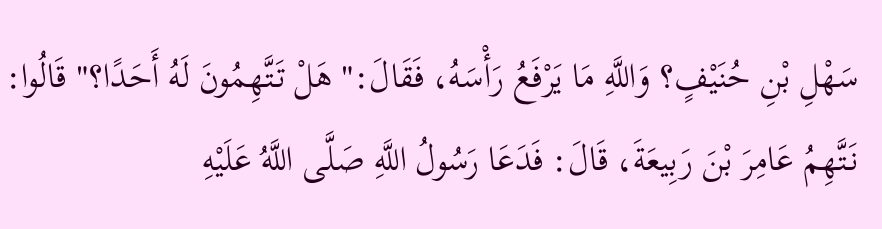سَهْلِ بْنِ حُنَيْفٍ؟ وَاللَّهِ مَا يَرْفَعُ رَأْسَهُ، فَقَالَ:" هَلْ تَتَّهِمُونَ لَهُ أَحَدًا؟" قَالُوا: نَتَّهِمُ عَامِرَ بْنَ رَبِيعَةَ، قَالَ: فَدَعَا رَسُولُ اللَّهِ صَلَّى اللَّهُ عَلَيْهِ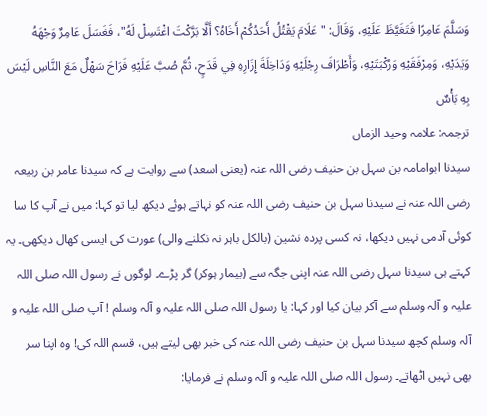وَسَلَّمَ عَامِرًا فَتَغَيَّظَ عَلَيْهِ، وَقَالَ: " عَلَامَ يَقْتُلُ أَحَدُكُمْ أَخَاهُ؟ أَلَّا بَرَّكْتَ اغْتَسِلْ لَهُ"، فَغَسَلَ عَامِرٌ وَجْهَهُ وَيَدَيْهِ، وَمِرْفَقَيْهِ وَرُكْبَتَيْهِ، وَأَطْرَافَ رِجْلَيْهِ وَدَاخِلَةَ إِزَارِهِ فِي قَدَحٍ، ثُمَّ صُبَّ عَلَيْهِ فَرَاحَ سَهْلٌ مَعَ النَّاسِ لَيْسَ بِهِ بَأْسٌ
ترجمہ: علامہ وحید الزماں
سیدنا ابوامامہ بن سہل بن حنیف رضی اللہ عنہ (یعنی اسعد) سے روایت ہے کہ سیدنا عامر بن ربیعہ رضی اللہ عنہ نے سیدنا سہل بن حنیف رضی اللہ عنہ کو نہاتے ہوئے دیکھ لیا تو کہا: میں نے آپ کا سا کوئی آدمی نہیں دیکھا، نہ کسی پردہ نشین (بالکل باہر نہ نکلنے والی) عورت کی ایسی کھال دیکھی۔ یہ کہتے ہی سیدنا سہل رضی اللہ عنہ اپنی جگہ سے (بیمار ہوکر) گر پڑے۔ لوگوں نے رسول اللہ صلی اللہ علیہ و آلہ وسلم سے آکر بیان کیا اور کہا: یا رسول اللہ صلی اللہ علیہ و آلہ وسلم ! آپ صلی اللہ علیہ و آلہ وسلم کچھ سیدنا سہل بن حنیف رضی اللہ عنہ کی خبر بھی لیتے ہیں، قسم اللہ کی! وہ اپنا سر بھی نہیں اٹھاتے۔ رسول اللہ صلی اللہ علیہ و آلہ وسلم نے فرمایا: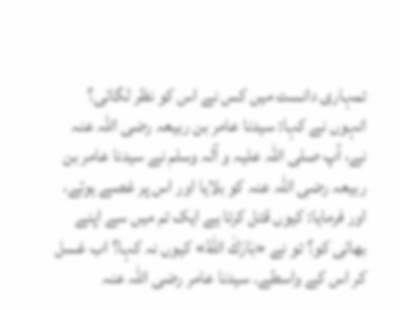تمہاری دانست میں کس نے اس کو نظر لگائی؟ انہوں نے کہا: سیدنا عامر بن ربیعہ رضی اللہ عنہ نے، آپ صلی اللہ علیہ و آلہ وسلم نے سیدنا عامر بن ربیعہ رضی اللہ عنہ کو بلایا اور اس پر غصے ہوئے، اور فرمایا: کیوں قتل کرتا ہے ایک تم میں سے اپنے بھائی کو؟ تو نے «بَارَكَ اللّٰهُ» کیوں نہ کہا؟ اب غسل کر اس کے واسطے۔ سیدنا عامر رضی اللہ عنہ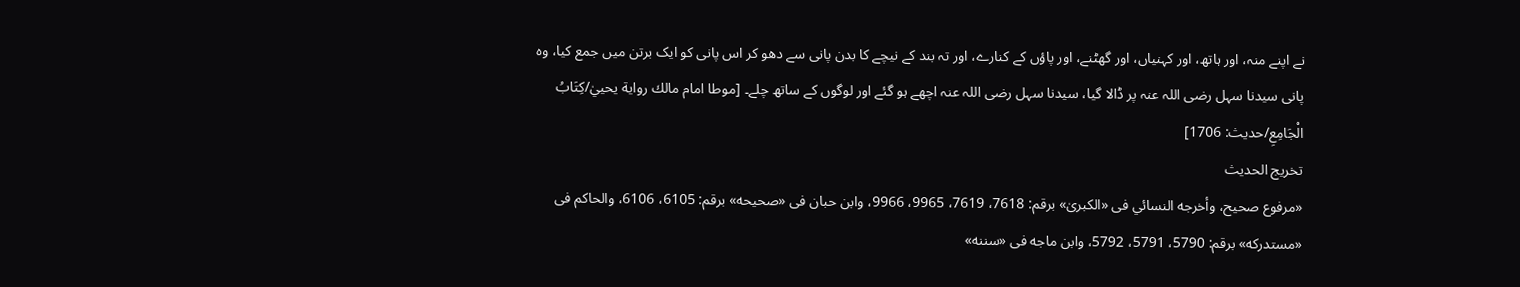نے اپنے منہ، اور ہاتھ، اور کہنیاں، اور گھٹنے، اور پاؤں کے کنارے، اور تہ بند کے نیچے کا بدن پانی سے دھو کر اس پانی کو ایک برتن میں جمع کیا، وہ پانی سیدنا سہل رضی اللہ عنہ پر ڈالا گیا، سیدنا سہل رضی اللہ عنہ اچھے ہو گئے اور لوگوں کے ساتھ چلے۔ [موطا امام مالك رواية يحييٰ/كِتَابُ الْجَامِعِ/حدیث: 1706]
تخریج الحدیث
«مرفوع صحيح، وأخرجه النسائي فى «الكبریٰ» برقم: 7618، 7619، 9965، 9966، وابن حبان فى «صحيحه» برقم: 6105، 6106، والحاكم فى «مستدركه» برقم: 5790، 5791، 5792، وابن ماجه فى «سننه»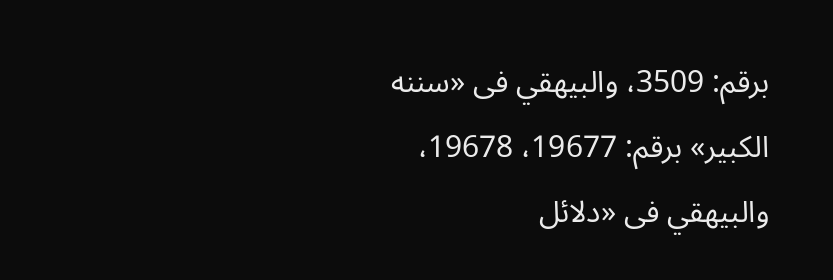برقم: 3509، والبيهقي فى «سننه الكبير» برقم: 19677، 19678، والبيهقي فى «دلائل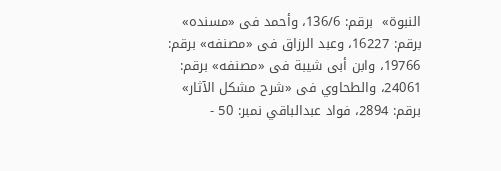النبوة»  برقم: 136/6، وأحمد فى «مسنده» برقم: 16227، وعبد الرزاق فى «مصنفه» برقم: 19766، وابن أبى شيبة فى «مصنفه» برقم: 24061، والطحاوي فى «شرح مشكل الآثار» برقم: 2894، فواد عبدالباقي نمبر: 50 -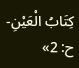كِتَابُ الْعَيْنِ-ح: 2»